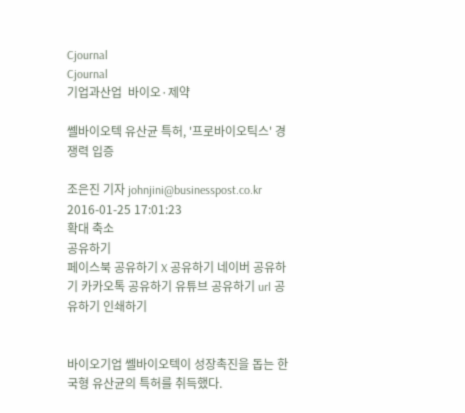Cjournal
Cjournal
기업과산업  바이오·제약

쎌바이오텍 유산균 특허, '프로바이오틱스' 경쟁력 입증

조은진 기자 johnjini@businesspost.co.kr 2016-01-25 17:01:23
확대 축소
공유하기
페이스북 공유하기 X 공유하기 네이버 공유하기 카카오톡 공유하기 유튜브 공유하기 url 공유하기 인쇄하기


바이오기업 쎌바이오텍이 성장촉진을 돕는 한국형 유산균의 특허를 취득했다.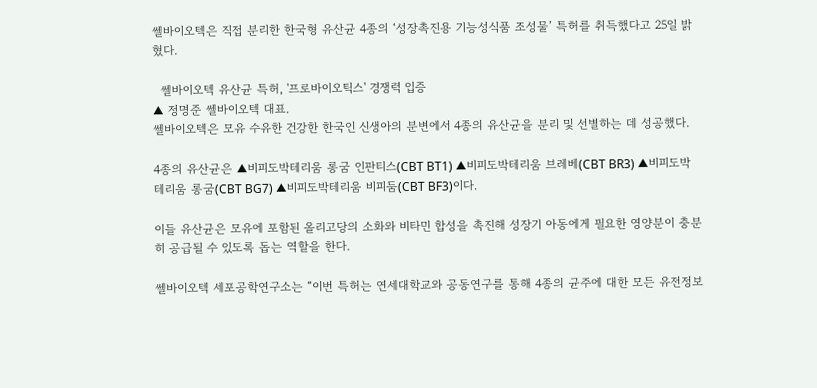쎌바이오텍은 직접 분리한 한국형 유산균 4종의 ‘성장촉진용 기능성식품 조성물’ 특허를 취득했다고 25일 밝혔다.

  쎌바이오텍 유산균 특허, '프로바이오틱스' 경쟁력 입증
▲ 정명준 쎌바이오텍 대표.
쎌바이오텍은 모유 수유한 건강한 한국인 신생아의 분변에서 4종의 유산균을 분리 및 선별하는 데 성공했다.

4종의 유산균은 ▲비피도박테리움 롱굼 인판티스(CBT BT1) ▲비피도박테리움 브레베(CBT BR3) ▲비피도박테리움 롱굼(CBT BG7) ▲비피도박테리움 비피둠(CBT BF3)이다.

이들 유산균은 모유에 포함된 올리고당의 소화와 비타민 합성을 촉진해 성장기 아동에게 필요한 영양분이 충분히 공급될 수 있도록 돕는 역할을 한다.

쎌바이오텍 세포공학연구소는 “이번 특허는 연세대학교와 공동연구를 통해 4종의 균주에 대한 모든 유전정보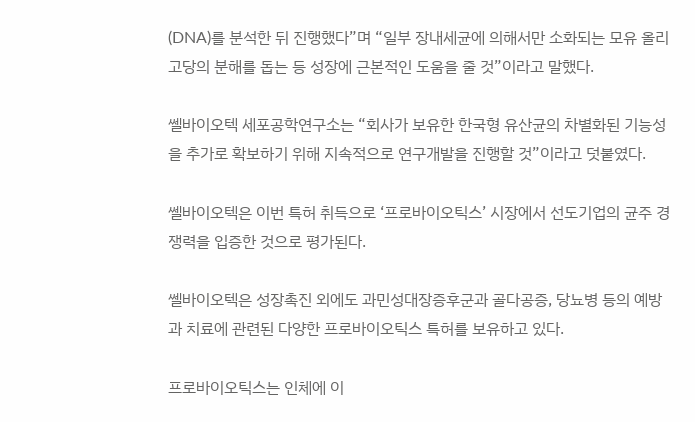(DNA)를 분석한 뒤 진행했다”며 “일부 장내세균에 의해서만 소화되는 모유 올리고당의 분해를 돕는 등 성장에 근본적인 도움을 줄 것”이라고 말했다.

쎌바이오텍 세포공학연구소는 “회사가 보유한 한국형 유산균의 차별화된 기능성을 추가로 확보하기 위해 지속적으로 연구개발을 진행할 것”이라고 덧붙였다.

쎌바이오텍은 이번 특허 취득으로 ‘프로바이오틱스’ 시장에서 선도기업의 균주 경쟁력을 입증한 것으로 평가된다.

쎌바이오텍은 성장촉진 외에도 과민성대장증후군과 골다공증, 당뇨병 등의 예방과 치료에 관련된 다양한 프로바이오틱스 특허를 보유하고 있다.

프로바이오틱스는 인체에 이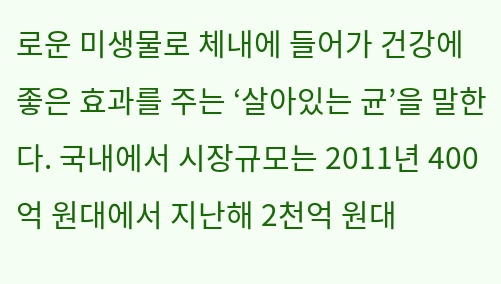로운 미생물로 체내에 들어가 건강에 좋은 효과를 주는 ‘살아있는 균’을 말한다. 국내에서 시장규모는 2011년 400억 원대에서 지난해 2천억 원대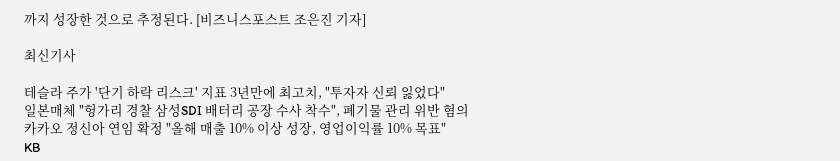까지 성장한 것으로 추정된다. [비즈니스포스트 조은진 기자]

최신기사

테슬라 주가 '단기 하락 리스크' 지표 3년만에 최고치, "투자자 신뢰 잃었다"
일본매체 "헝가리 경찰 삼성SDI 배터리 공장 수사 착수", 폐기물 관리 위반 혐의
카카오 정신아 연임 확정 "올해 매출 10% 이상 성장, 영업이익률 10% 목표"
KB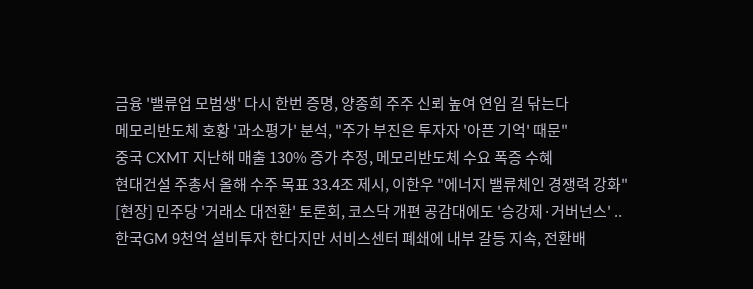금융 '밸류업 모범생' 다시 한번 증명, 양종희 주주 신뢰 높여 연임 길 닦는다
메모리반도체 호황 '과소평가' 분석, "주가 부진은 투자자 '아픈 기억' 때문"
중국 CXMT 지난해 매출 130% 증가 추정, 메모리반도체 수요 폭증 수혜
현대건설 주총서 올해 수주 목표 33.4조 제시, 이한우 "에너지 밸류체인 경쟁력 강화"
[현장] 민주당 '거래소 대전환' 토론회, 코스닥 개편 공감대에도 '승강제·거버넌스' ..
한국GM 9천억 설비투자 한다지만 서비스센터 폐쇄에 내부 갈등 지속, 전환배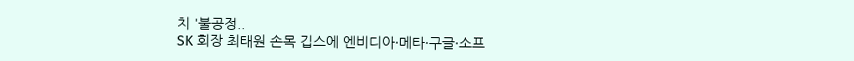치 '불공정..
SK 회장 최태원 손목 깁스에 엔비디아·메타·구글·소프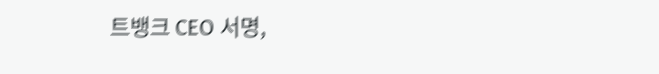트뱅크 CEO 서명,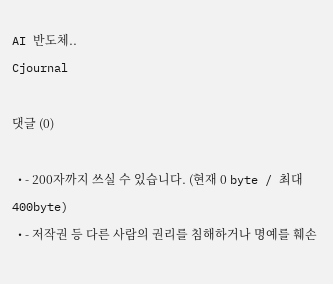AI 반도체..
Cjournal

댓글 (0)

  • - 200자까지 쓰실 수 있습니다. (현재 0 byte / 최대 400byte)
  • - 저작권 등 다른 사람의 권리를 침해하거나 명예를 훼손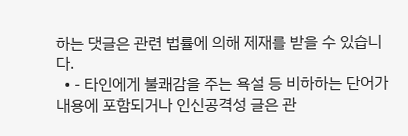하는 댓글은 관련 법률에 의해 제재를 받을 수 있습니다.
  • - 타인에게 불쾌감을 주는 욕설 등 비하하는 단어가 내용에 포함되거나 인신공격성 글은 관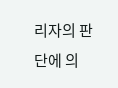리자의 판단에 의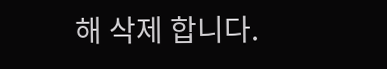해 삭제 합니다.